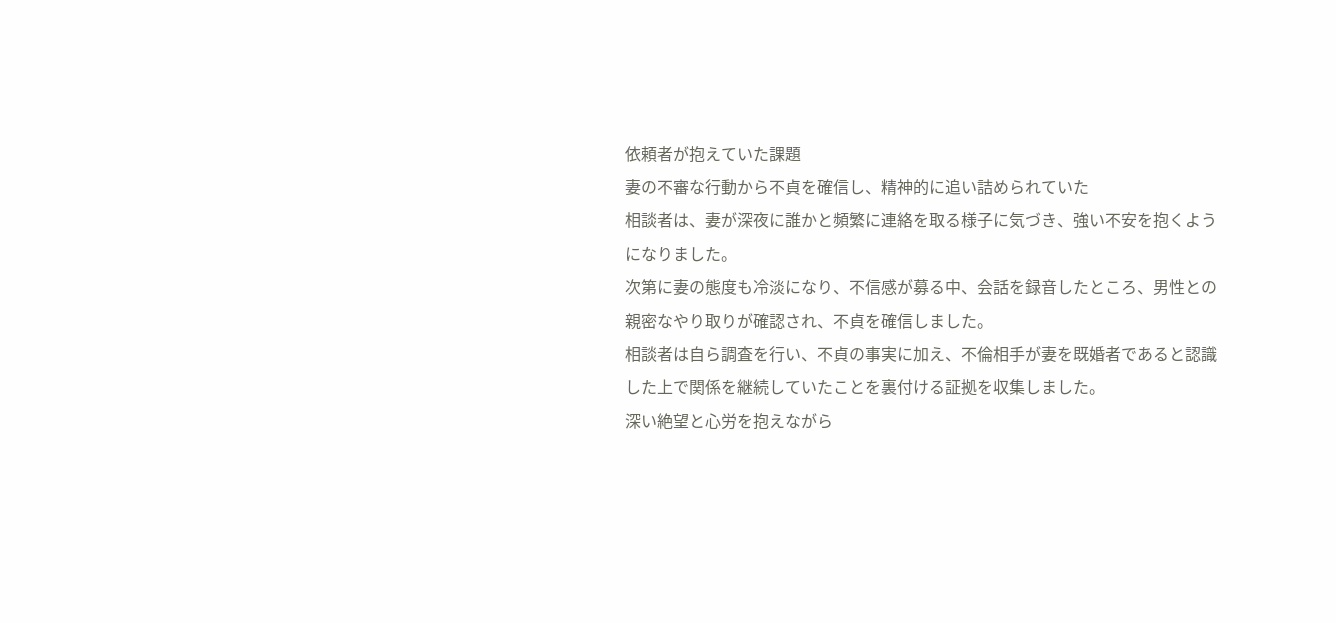依頼者が抱えていた課題
妻の不審な行動から不貞を確信し、精神的に追い詰められていた
相談者は、妻が深夜に誰かと頻繁に連絡を取る様子に気づき、強い不安を抱くようになりました。
次第に妻の態度も冷淡になり、不信感が募る中、会話を録音したところ、男性との親密なやり取りが確認され、不貞を確信しました。
相談者は自ら調査を行い、不貞の事実に加え、不倫相手が妻を既婚者であると認識した上で関係を継続していたことを裏付ける証拠を収集しました。
深い絶望と心労を抱えながら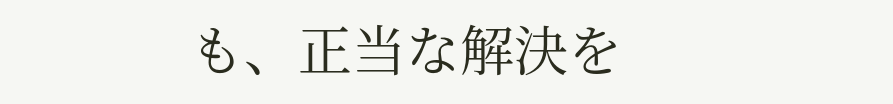も、正当な解決を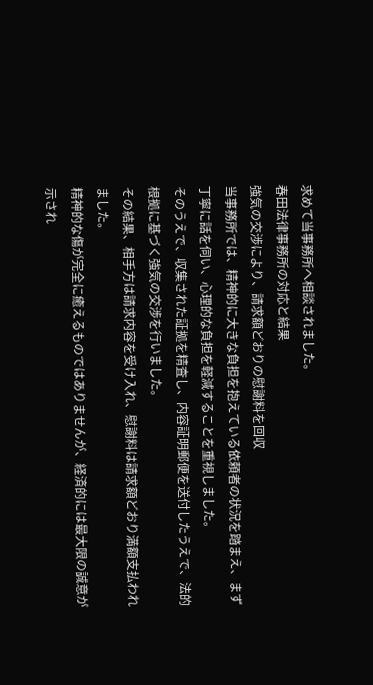求めて当事務所へ相談されました。
春田法律事務所の対応と結果
強気の交渉により、請求額どおりの慰謝料を回収
当事務所では、精神的に大きな負担を抱えている依頼者の状況を踏まえ、まず丁寧に話を伺い、心理的な負担を軽減することを重視しました。
そのうえで、収集された証拠を精査し、内容証明郵便を送付したうえで、法的根拠に基づく強気の交渉を行いました。
その結果、相手方は請求内容を受け入れ、慰謝料は請求額どおり満額支払われました。
精神的な傷が完全に癒えるものではありませんが、経済的には最大限の誠意が示され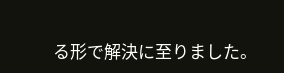る形で解決に至りました。